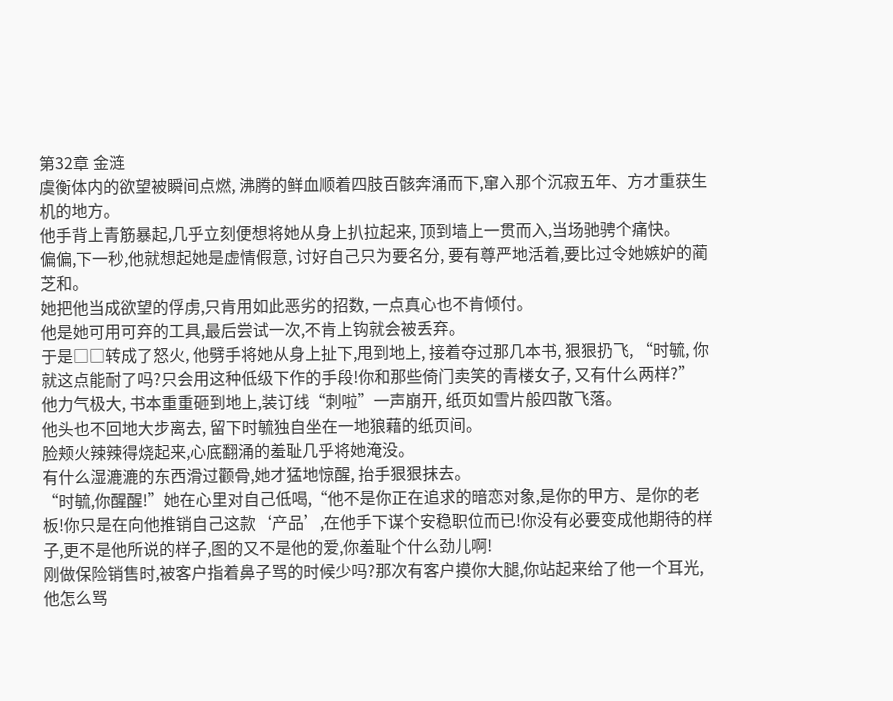第32章 金涟
虞衡体内的欲望被瞬间点燃, 沸腾的鲜血顺着四肢百骸奔涌而下,窜入那个沉寂五年、方才重获生机的地方。
他手背上青筋暴起,几乎立刻便想将她从身上扒拉起来, 顶到墙上一贯而入,当场驰骋个痛快。
偏偏,下一秒,他就想起她是虚情假意, 讨好自己只为要名分, 要有尊严地活着,要比过令她嫉妒的蔺芝和。
她把他当成欲望的俘虏,只肯用如此恶劣的招数, 一点真心也不肯倾付。
他是她可用可弃的工具,最后尝试一次,不肯上钩就会被丢弃。
于是□□转成了怒火, 他劈手将她从身上扯下,甩到地上, 接着夺过那几本书, 狠狠扔飞, “时毓, 你就这点能耐了吗?只会用这种低级下作的手段!你和那些倚门卖笑的青楼女子, 又有什么两样?”
他力气极大, 书本重重砸到地上,装订线“刺啦”一声崩开, 纸页如雪片般四散飞落。
他头也不回地大步离去, 留下时毓独自坐在一地狼藉的纸页间。
脸颊火辣辣得烧起来,心底翻涌的羞耻几乎将她淹没。
有什么湿漉漉的东西滑过颧骨,她才猛地惊醒, 抬手狠狠抹去。
“时毓,你醒醒!”她在心里对自己低喝,“他不是你正在追求的暗恋对象,是你的甲方、是你的老板!你只是在向他推销自己这款‘产品’,在他手下谋个安稳职位而已!你没有必要变成他期待的样子,更不是他所说的样子,图的又不是他的爱,你羞耻个什么劲儿啊!
刚做保险销售时,被客户指着鼻子骂的时候少吗?那次有客户摸你大腿,你站起来给了他一个耳光,他怎么骂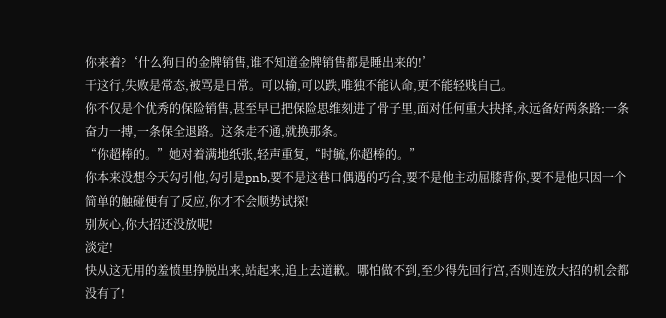你来着?‘什么狗日的金牌销售,谁不知道金牌销售都是睡出来的!’
干这行,失败是常态,被骂是日常。可以输,可以跌,唯独不能认命,更不能轻贱自己。
你不仅是个优秀的保险销售,甚至早已把保险思维刻进了骨子里,面对任何重大抉择,永远备好两条路:一条奋力一搏,一条保全退路。这条走不通,就换那条。
“你超棒的。”她对着满地纸张,轻声重复,“时毓,你超棒的。”
你本来没想今天勾引他,勾引是pnb,要不是这巷口偶遇的巧合,要不是他主动屈膝背你,要不是他只因一个简单的触碰便有了反应,你才不会顺势试探!
别灰心,你大招还没放呢!
淡定!
快从这无用的羞愤里挣脱出来,站起来,追上去道歉。哪怕做不到,至少得先回行宫,否则连放大招的机会都没有了!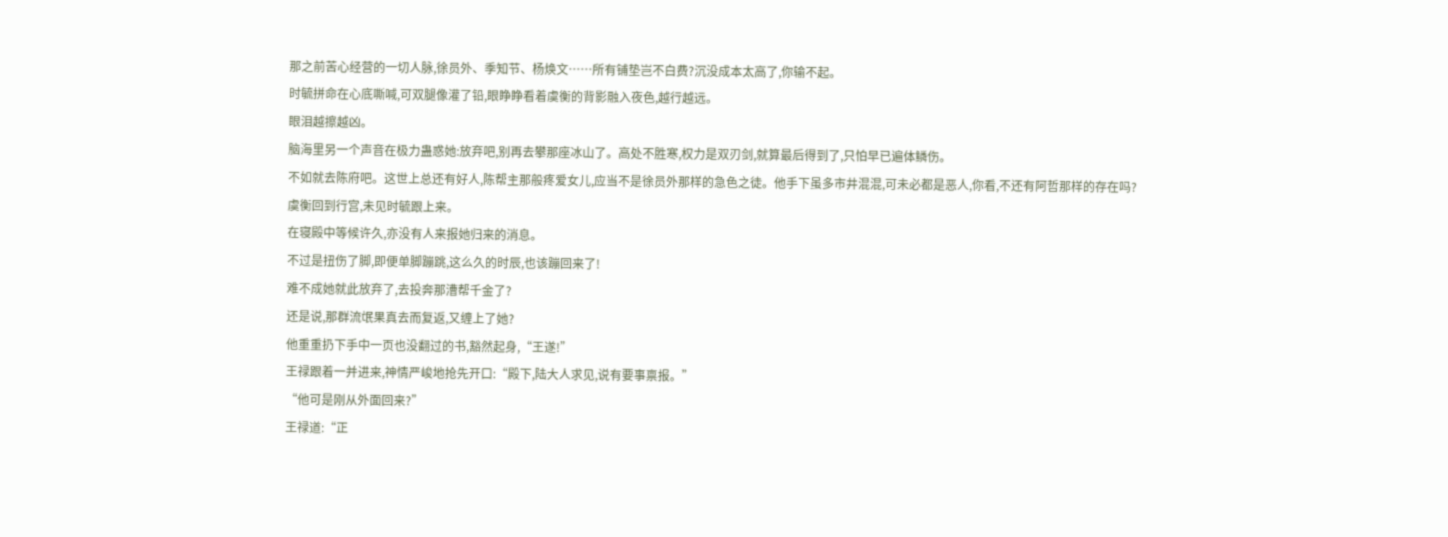那之前苦心经营的一切人脉,徐员外、季知节、杨焕文……所有铺垫岂不白费?沉没成本太高了,你输不起。
时毓拼命在心底嘶喊,可双腿像灌了铅,眼睁睁看着虞衡的背影融入夜色,越行越远。
眼泪越擦越凶。
脑海里另一个声音在极力蛊惑她:放弃吧,别再去攀那座冰山了。高处不胜寒,权力是双刃剑,就算最后得到了,只怕早已遍体鳞伤。
不如就去陈府吧。这世上总还有好人,陈帮主那般疼爱女儿,应当不是徐员外那样的急色之徒。他手下虽多市井混混,可未必都是恶人,你看,不还有阿哲那样的存在吗?
虞衡回到行宫,未见时毓跟上来。
在寝殿中等候许久,亦没有人来报她归来的消息。
不过是扭伤了脚,即便单脚蹦跳,这么久的时辰,也该蹦回来了!
难不成她就此放弃了,去投奔那漕帮千金了?
还是说,那群流氓果真去而复返,又缠上了她?
他重重扔下手中一页也没翻过的书,豁然起身,“王遂!”
王禄跟着一并进来,神情严峻地抢先开口:“殿下,陆大人求见,说有要事禀报。”
“他可是刚从外面回来?”
王禄道:“正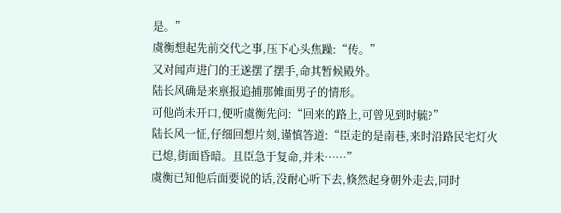是。”
虞衡想起先前交代之事,压下心头焦躁:“传。”
又对闻声进门的王遂摆了摆手,命其暂候殿外。
陆长风确是来禀报追捕那傩面男子的情形。
可他尚未开口,便听虞衡先问:“回来的路上,可曾见到时毓?”
陆长风一怔,仔细回想片刻,谨慎答道:“臣走的是南巷,来时沿路民宅灯火已熄,街面昏暗。且臣急于复命,并未……”
虞衡已知他后面要说的话,没耐心听下去,倏然起身朝外走去,同时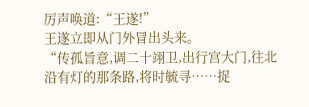厉声唤道:“王遂!”
王遂立即从门外冒出头来。
“传孤旨意,调二十翊卫,出行宫大门,往北沿有灯的那条路,将时毓寻……捉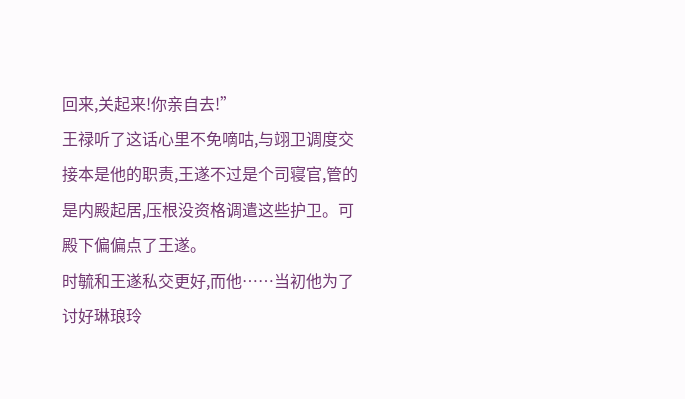回来,关起来!你亲自去!”
王禄听了这话心里不免嘀咕,与翊卫调度交接本是他的职责,王遂不过是个司寝官,管的是内殿起居,压根没资格调遣这些护卫。可殿下偏偏点了王遂。
时毓和王遂私交更好,而他……当初他为了讨好琳琅玲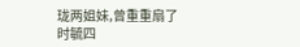珑两姐妹,曾重重扇了时毓四